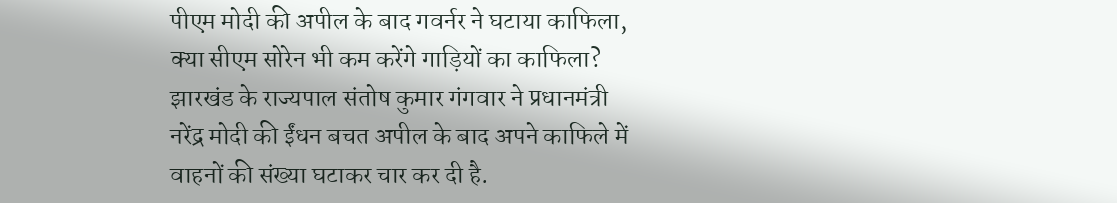पीएम मोदी की अपील के बाद गवर्नर ने घटाया काफिला, क्या सीएम सोरेन भी कम करेंगे गाड़ियों का काफिला?
झारखंड के राज्यपाल संतोष कुमार गंगवार ने प्रधानमंत्री नरेंद्र मोदी की ईंधन बचत अपील के बाद अपने काफिले में वाहनों की संख्या घटाकर चार कर दी है.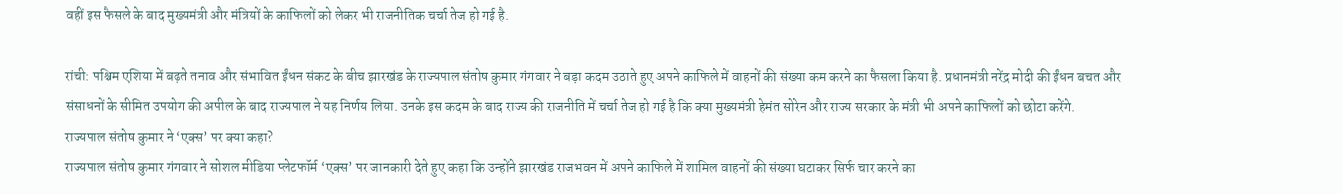वहीं इस फैसले के बाद मुख्यमंत्री और मंत्रियों के काफिलों को लेकर भी राजनीतिक चर्चा तेज हो गई है.

रांची: पश्चिम एशिया में बढ़ते तनाव और संभावित ईंधन संकट के बीच झारखंड के राज्यपाल संतोष कुमार गंगवार ने बड़ा कदम उठाते हुए अपने काफिले में वाहनों की संख्या कम करने का फैसला किया है. प्रधानमंत्री नरेंद्र मोदी की ईंधन बचत और संसाधनों के सीमित उपयोग की अपील के बाद राज्यपाल ने यह निर्णय लिया. उनके इस कदम के बाद राज्य की राजनीति में चर्चा तेज हो गई है कि क्या मुख्यमंत्री हेमंत सोरेन और राज्य सरकार के मंत्री भी अपने काफिलों को छोटा करेंगे.
राज्यपाल संतोष कुमार ने ‘एक्स’ पर क्या कहा?
राज्यपाल संतोष कुमार गंगवार ने सोशल मीडिया प्लेटफॉर्म ‘एक्स’ पर जानकारी देते हुए कहा कि उन्होंने झारखंड राजभवन में अपने काफिले में शामिल वाहनों की संख्या घटाकर सिर्फ चार करने का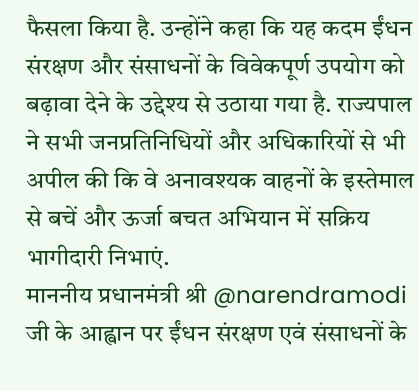फैसला किया है. उन्होंने कहा कि यह कदम ईंधन संरक्षण और संसाधनों के विवेकपूर्ण उपयोग को बढ़ावा देने के उद्देश्य से उठाया गया है. राज्यपाल ने सभी जनप्रतिनिधियों और अधिकारियों से भी अपील की कि वे अनावश्यक वाहनों के इस्तेमाल से बचें और ऊर्जा बचत अभियान में सक्रिय भागीदारी निभाएं.
माननीय प्रधानमंत्री श्री @narendramodi जी के आह्वान पर ईंधन संरक्षण एवं संसाधनों के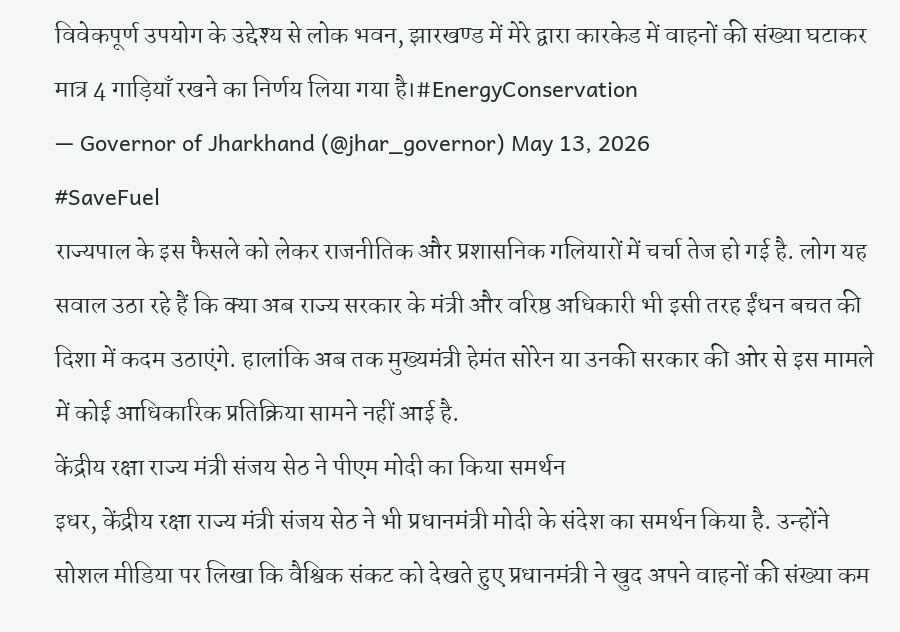विवेकपूर्ण उपयोग के उद्देश्य से लोक भवन, झारखण्ड में मेरे द्वारा कारकेड में वाहनों की संख्या घटाकर मात्र 4 गाड़ियाँ रखने का निर्णय लिया गया है।#EnergyConservation
— Governor of Jharkhand (@jhar_governor) May 13, 2026
#SaveFuel
राज्यपाल के इस फैसले को लेकर राजनीतिक और प्रशासनिक गलियारों में चर्चा तेज हो गई है. लोग यह सवाल उठा रहे हैं कि क्या अब राज्य सरकार के मंत्री और वरिष्ठ अधिकारी भी इसी तरह ईंधन बचत की दिशा में कदम उठाएंगे. हालांकि अब तक मुख्यमंत्री हेमंत सोरेन या उनकी सरकार की ओर से इस मामले में कोई आधिकारिक प्रतिक्रिया सामने नहीं आई है.
केंद्रीय रक्षा राज्य मंत्री संजय सेठ ने पीएम मोदी का किया समर्थन
इधर, केंद्रीय रक्षा राज्य मंत्री संजय सेठ ने भी प्रधानमंत्री मोदी के संदेश का समर्थन किया है. उन्होंने सोशल मीडिया पर लिखा कि वैश्विक संकट को देखते हुए प्रधानमंत्री ने खुद अपने वाहनों की संख्या कम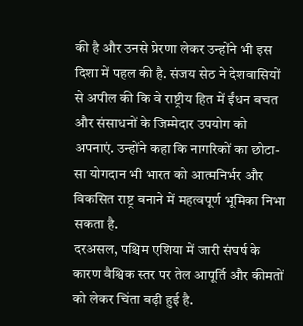की है और उनसे प्रेरणा लेकर उन्होंने भी इस दिशा में पहल की है. संजय सेठ ने देशवासियों से अपील की कि वे राष्ट्रीय हित में ईंधन बचत और संसाधनों के जिम्मेदार उपयोग को अपनाएं. उन्होंने कहा कि नागरिकों का छोटा-सा योगदान भी भारत को आत्मनिर्भर और विकसित राष्ट्र बनाने में महत्वपूर्ण भूमिका निभा सकता है.
दरअसल, पश्चिम एशिया में जारी संघर्ष के कारण वैश्विक स्तर पर तेल आपूर्ति और कीमतों को लेकर चिंता बढ़ी हुई है.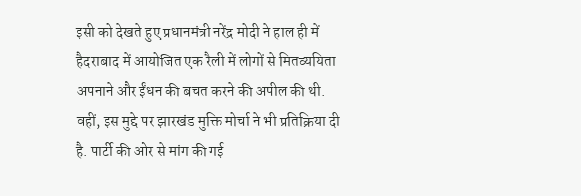इसी को देखते हुए प्रधानमंत्री नरेंद्र मोदी ने हाल ही में हैदराबाद में आयोजित एक रैली में लोगों से मितव्ययिता अपनाने और ईंधन की बचत करने की अपील की थी.
वहीं, इस मुद्दे पर झारखंड मुक्ति मोर्चा ने भी प्रतिक्रिया दी है. पार्टी की ओर से मांग की गई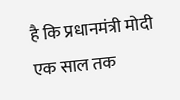है कि प्रधानमंत्री मोदी एक साल तक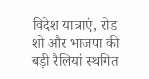विदेश यात्राएं, रोड शो और भाजपा की बड़ी रैलियां स्थगित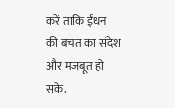करें ताकि ईंधन की बचत का संदेश और मजबूत हो सके.